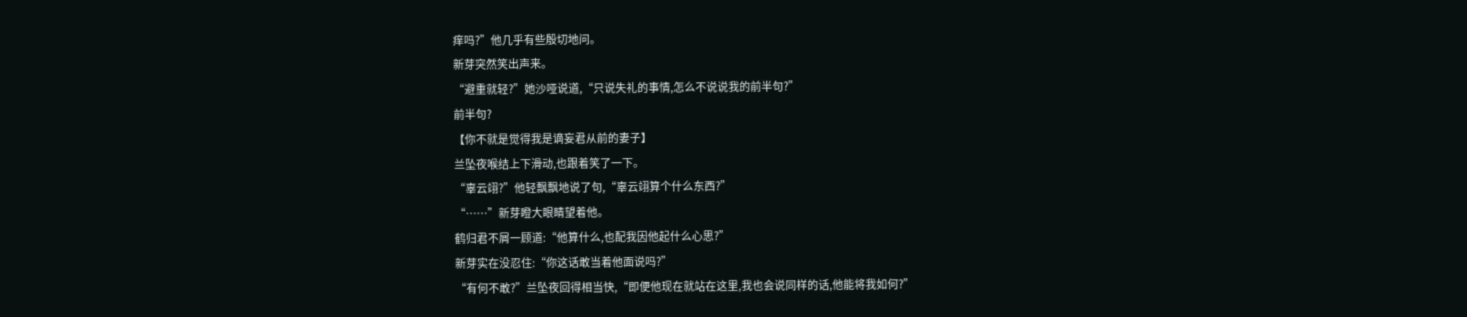痒吗?”他几乎有些殷切地问。
新芽突然笑出声来。
“避重就轻?”她沙哑说道,“只说失礼的事情,怎么不说说我的前半句?”
前半句?
【你不就是觉得我是谪妄君从前的妻子】
兰坠夜喉结上下滑动,也跟着笑了一下。
“辜云翊?”他轻飘飘地说了句,“辜云翊算个什么东西?”
“……”新芽瞪大眼睛望着他。
鹤归君不屑一顾道:“他算什么,也配我因他起什么心思?”
新芽实在没忍住:“你这话敢当着他面说吗?”
“有何不敢?”兰坠夜回得相当快,“即便他现在就站在这里,我也会说同样的话,他能将我如何?”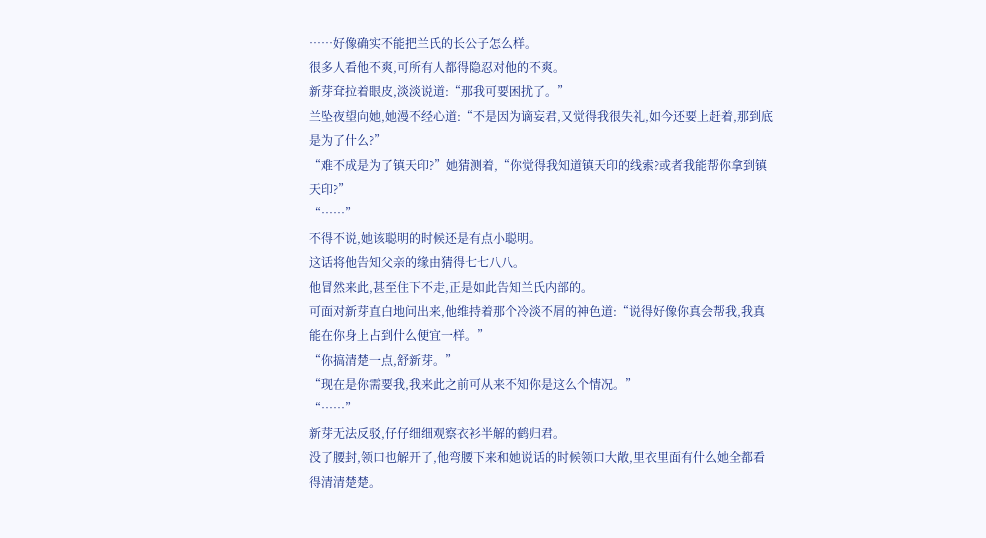……好像确实不能把兰氏的长公子怎么样。
很多人看他不爽,可所有人都得隐忍对他的不爽。
新芽耷拉着眼皮,淡淡说道:“那我可要困扰了。”
兰坠夜望向她,她漫不经心道:“不是因为谪妄君,又觉得我很失礼,如今还要上赶着,那到底是为了什么?”
“难不成是为了镇天印?”她猜测着,“你觉得我知道镇天印的线索?或者我能帮你拿到镇天印?”
“……”
不得不说,她该聪明的时候还是有点小聪明。
这话将他告知父亲的缘由猜得七七八八。
他冒然来此,甚至住下不走,正是如此告知兰氏内部的。
可面对新芽直白地问出来,他维持着那个冷淡不屑的神色道:“说得好像你真会帮我,我真能在你身上占到什么便宜一样。”
“你搞清楚一点,舒新芽。”
“现在是你需要我,我来此之前可从来不知你是这么个情况。”
“……”
新芽无法反驳,仔仔细细观察衣衫半解的鹤归君。
没了腰封,领口也解开了,他弯腰下来和她说话的时候领口大敞,里衣里面有什么她全都看得清清楚楚。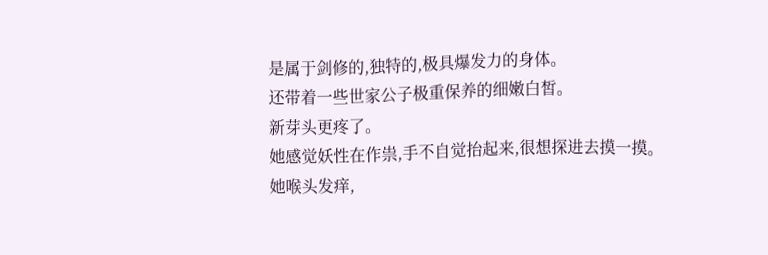是属于剑修的,独特的,极具爆发力的身体。
还带着一些世家公子极重保养的细嫩白皙。
新芽头更疼了。
她感觉妖性在作祟,手不自觉抬起来,很想探进去摸一摸。
她喉头发痒,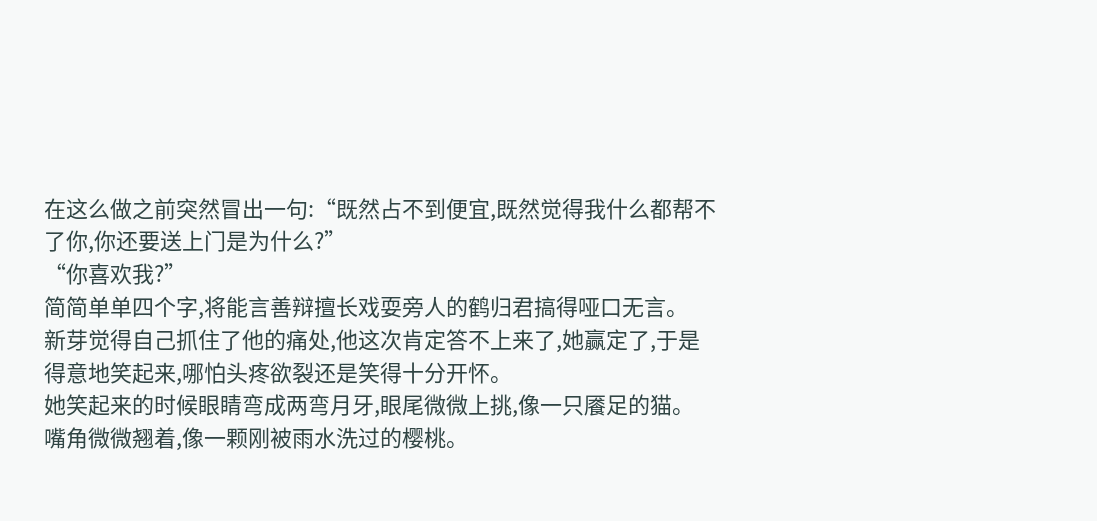在这么做之前突然冒出一句:“既然占不到便宜,既然觉得我什么都帮不了你,你还要送上门是为什么?”
“你喜欢我?”
简简单单四个字,将能言善辩擅长戏耍旁人的鹤归君搞得哑口无言。
新芽觉得自己抓住了他的痛处,他这次肯定答不上来了,她赢定了,于是得意地笑起来,哪怕头疼欲裂还是笑得十分开怀。
她笑起来的时候眼睛弯成两弯月牙,眼尾微微上挑,像一只餍足的猫。
嘴角微微翘着,像一颗刚被雨水洗过的樱桃。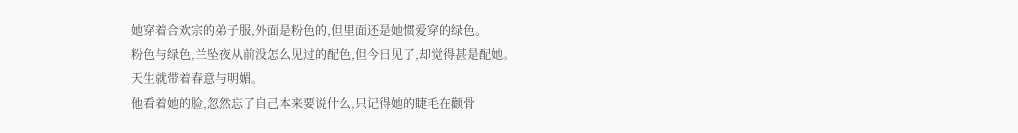她穿着合欢宗的弟子服,外面是粉色的,但里面还是她惯爱穿的绿色。
粉色与绿色,兰坠夜从前没怎么见过的配色,但今日见了,却觉得甚是配她。
天生就带着春意与明媚。
他看着她的脸,忽然忘了自己本来要说什么,只记得她的睫毛在颧骨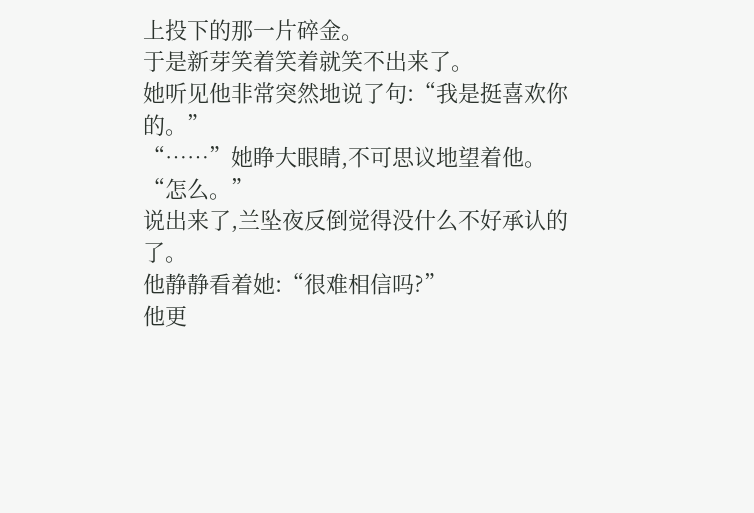上投下的那一片碎金。
于是新芽笑着笑着就笑不出来了。
她听见他非常突然地说了句:“我是挺喜欢你的。”
“……”她睁大眼睛,不可思议地望着他。
“怎么。”
说出来了,兰坠夜反倒觉得没什么不好承认的了。
他静静看着她:“很难相信吗?”
他更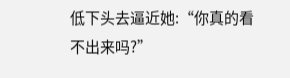低下头去逼近她:“你真的看不出来吗?”